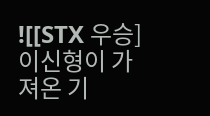![[STX 우승] 이신형이 가져온 기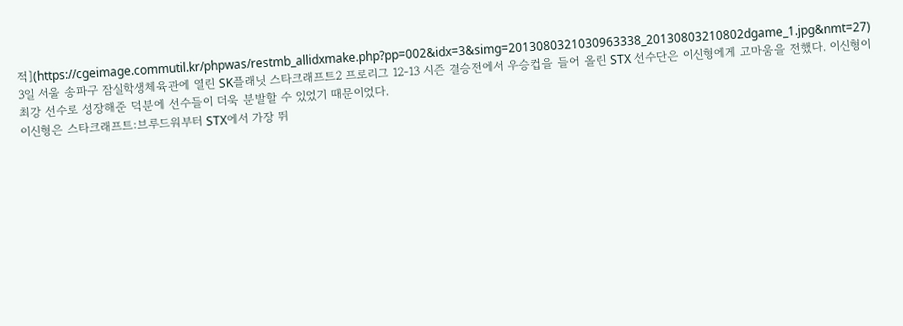적](https://cgeimage.commutil.kr/phpwas/restmb_allidxmake.php?pp=002&idx=3&simg=2013080321030963338_20130803210802dgame_1.jpg&nmt=27)
3일 서울 송파구 잠실학생체육관에 열린 SK플래닛 스타크래프트2 프로리그 12-13 시즌 결승전에서 우승컵을 들어 올린 STX 선수단은 이신형에게 고마움을 전했다. 이신형이 최강 선수로 성장해준 덕분에 선수들이 더욱 분발할 수 있었기 때문이었다.
이신형은 스타크래프트:브루드워부터 STX에서 가장 뛰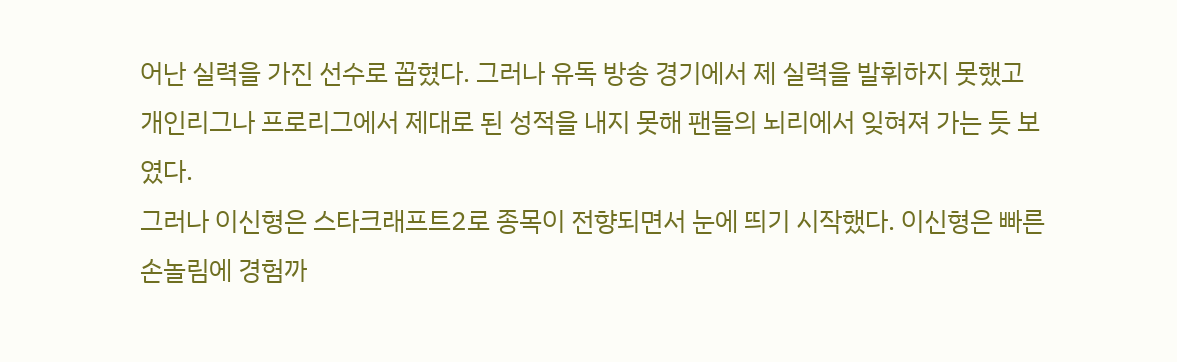어난 실력을 가진 선수로 꼽혔다. 그러나 유독 방송 경기에서 제 실력을 발휘하지 못했고 개인리그나 프로리그에서 제대로 된 성적을 내지 못해 팬들의 뇌리에서 잊혀져 가는 듯 보였다.
그러나 이신형은 스타크래프트2로 종목이 전향되면서 눈에 띄기 시작했다. 이신형은 빠른 손놀림에 경험까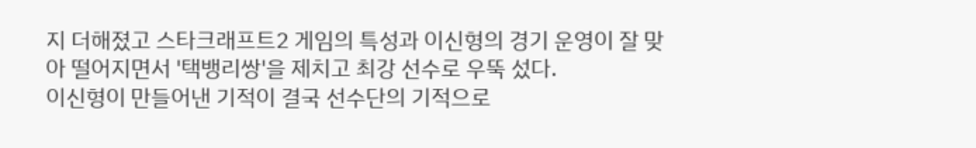지 더해졌고 스타크래프트2 게임의 특성과 이신형의 경기 운영이 잘 맞아 떨어지면서 '택뱅리쌍'을 제치고 최강 선수로 우뚝 섰다.
이신형이 만들어낸 기적이 결국 선수단의 기적으로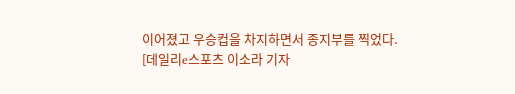이어졌고 우승컵을 차지하면서 종지부를 찍었다.
[데일리e스포츠 이소라 기자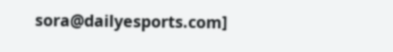sora@dailyesports.com]